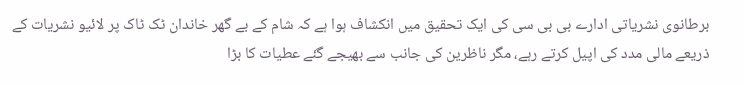برطانوی نشریاتی ادارے بی بی سی کی ایک تحقیق میں انکشاف ہوا ہے کہ شام کے بے گھر خاندان ٹک ٹاک پر لائیو نشریات کے ذریعے مالی مدد کی اپیل کرتے رہے، مگر ناظرین کی جانب سے بھیجے گئے عطیات کا بڑا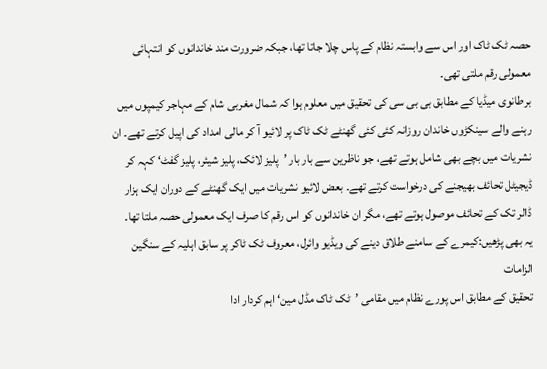حصہ ٹک ٹاک اور اس سے وابستہ نظام کے پاس چلا جاتا تھا، جبکہ ضرورت مند خاندانوں کو انتہائی معمولی رقم ملتی تھی۔
برطانوی میڈیا کے مطابق بی بی سی کی تحقیق میں معلوم ہوا کہ شمال مغربی شام کے مہاجر کیمپوں میں رہنے والے سینکڑوں خاندان روزانہ کئی کئی گھنٹے ٹک ٹاک پر لائیو آ کر مالی امداد کی اپیل کرتے تھے۔ ان نشریات میں بچے بھی شامل ہوتے تھے، جو ناظرین سے بار بار ’پلیز لائک، پلیز شیئر، پلیز گفٹ‘ کہہ کر ڈیجیٹل تحائف بھیجنے کی درخواست کرتے تھے۔ بعض لائیو نشریات میں ایک گھنٹے کے دوران ایک ہزار ڈالر تک کے تحائف موصول ہوتے تھے، مگر ان خاندانوں کو اس رقم کا صرف ایک معمولی حصہ ملتا تھا۔
یہ بھی پڑھیں:کیمرے کے سامنے طلاق دینے کی ویڈیو وائرل، معروف ٹک ٹاکر پر سابق اہلیہ کے سنگین الزامات
تحقیق کے مطابق اس پورے نظام میں مقامی ’ٹک ٹاک مڈل مین‘ اہم کردار ادا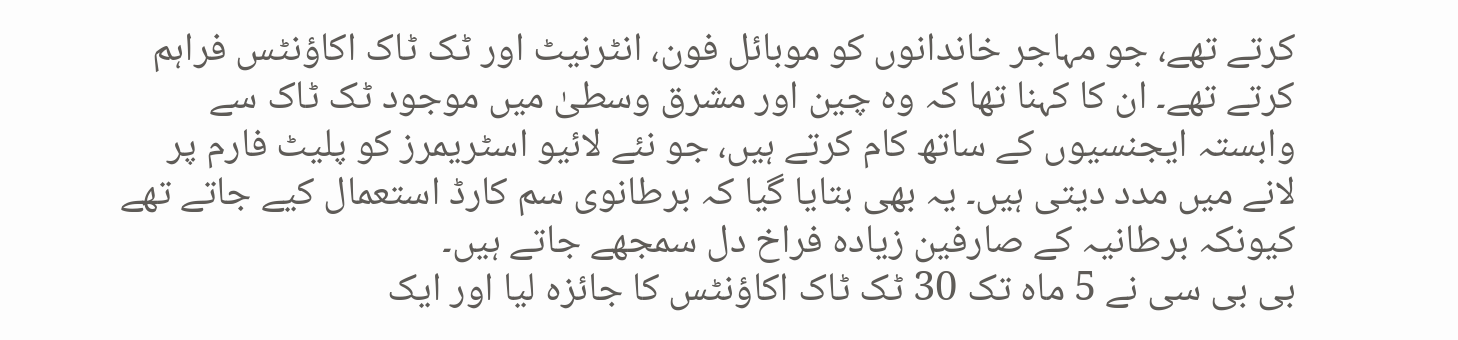کرتے تھے، جو مہاجر خاندانوں کو موبائل فون، انٹرنیٹ اور ٹک ٹاک اکاؤنٹس فراہم کرتے تھے۔ ان کا کہنا تھا کہ وہ چین اور مشرق وسطیٰ میں موجود ٹک ٹاک سے وابستہ ایجنسیوں کے ساتھ کام کرتے ہیں، جو نئے لائیو اسٹریمرز کو پلیٹ فارم پر لانے میں مدد دیتی ہیں۔ یہ بھی بتایا گیا کہ برطانوی سم کارڈ استعمال کیے جاتے تھے کیونکہ برطانیہ کے صارفین زیادہ فراخ دل سمجھے جاتے ہیں۔
بی بی سی نے 5 ماہ تک 30 ٹک ٹاک اکاؤنٹس کا جائزہ لیا اور ایک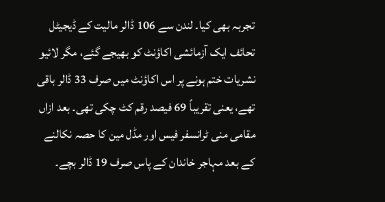تجربہ بھی کیا۔ لندن سے 106 ڈالر مالیت کے ڈیجیٹل تحائف ایک آزمائشی اکاؤنٹ کو بھیجے گئے، مگر لائیو نشریات ختم ہونے پر اس اکاؤنٹ میں صرف 33 ڈالر باقی تھے، یعنی تقریباً 69 فیصد رقم کٹ چکی تھی۔ بعد ازاں مقامی منی ٹرانسفر فیس اور مڈل مین کا حصہ نکالنے کے بعد مہاجر خاندان کے پاس صرف 19 ڈالر بچے۔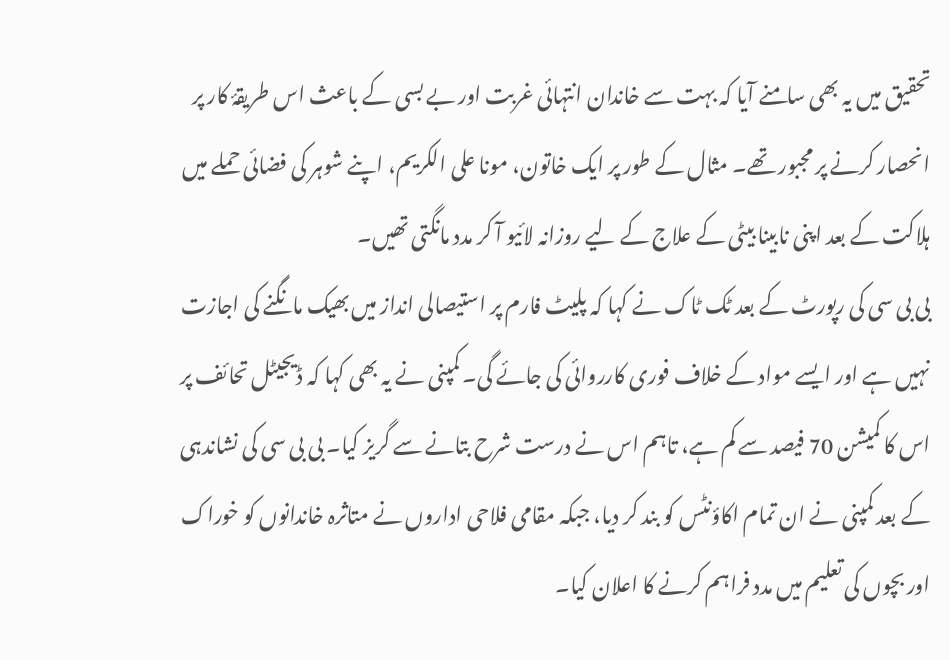تحقیق میں یہ بھی سامنے آیا کہ بہت سے خاندان انتہائی غربت اور بے بسی کے باعث اس طریقۂ کار پر انحصار کرنے پر مجبور تھے۔ مثال کے طور پر ایک خاتون، مونا علی الکریم، اپنے شوہر کی فضائی حملے میں ہلاکت کے بعد اپنی نابینا بیٹی کے علاج کے لیے روزانہ لائیو آ کر مدد مانگتی تھیں۔
بی بی سی کی رپورٹ کے بعد ٹک ٹاک نے کہا کہ پلیٹ فارم پر استیصالی انداز میں بھیک مانگنے کی اجازت نہیں ہے اور ایسے مواد کے خلاف فوری کارروائی کی جائے گی۔ کمپنی نے یہ بھی کہا کہ ڈیجیٹل تحائف پر اس کا کمیشن 70 فیصد سے کم ہے، تاہم اس نے درست شرح بتانے سے گریز کیا۔ بی بی سی کی نشاندہی کے بعد کمپنی نے ان تمام اکاؤنٹس کو بند کر دیا، جبکہ مقامی فلاحی اداروں نے متاثرہ خاندانوں کو خوراک اور بچوں کی تعلیم میں مدد فراہم کرنے کا اعلان کیا۔